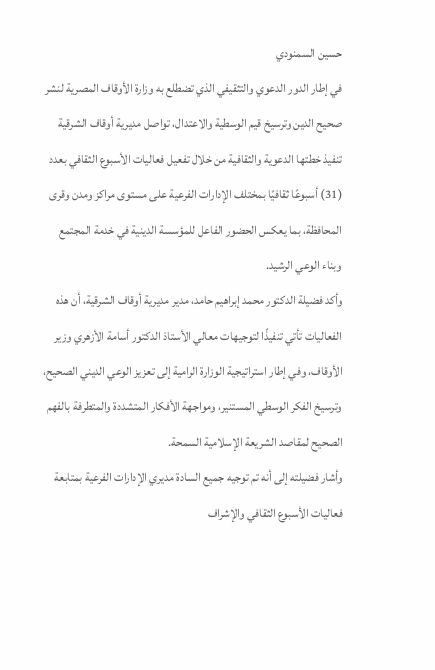حسين السمنودي
في إطار الدور الدعوي والتثقيفي الذي تضطلع به وزارة الأوقاف المصرية لنشر صحيح الدين وترسيخ قيم الوسطية والاعتدال، تواصل مديرية أوقاف الشرقية تنفيذ خطتها الدعوية والثقافية من خلال تفعيل فعاليات الأسبوع الثقافي بعدد (31) أسبوعًا ثقافيًا بمختلف الإدارات الفرعية على مستوى مراكز ومدن وقرى المحافظة، بما يعكس الحضور الفاعل للمؤسسة الدينية في خدمة المجتمع وبناء الوعي الرشيد.
وأكد فضيلة الدكتور محمد إبراهيم حامد، مدير مديرية أوقاف الشرقية، أن هذه الفعاليات تأتي تنفيذًا لتوجيهات معالي الأستاذ الدكتور أسامة الأزهري وزير الأوقاف، وفي إطار استراتيجية الوزارة الرامية إلى تعزيز الوعي الديني الصحيح، وترسيخ الفكر الوسطي المستنير، ومواجهة الأفكار المتشددة والمتطرفة بالفهم الصحيح لمقاصد الشريعة الإسلامية السمحة.
وأشار فضيلته إلى أنه تم توجيه جميع السادة مديري الإدارات الفرعية بمتابعة فعاليات الأسبوع الثقافي والإشراف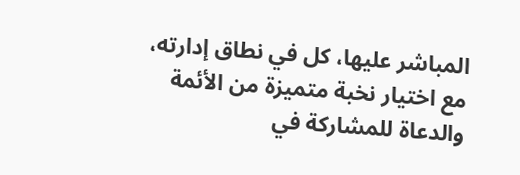المباشر عليها، كل في نطاق إدارته، مع اختيار نخبة متميزة من الأئمة والدعاة للمشاركة في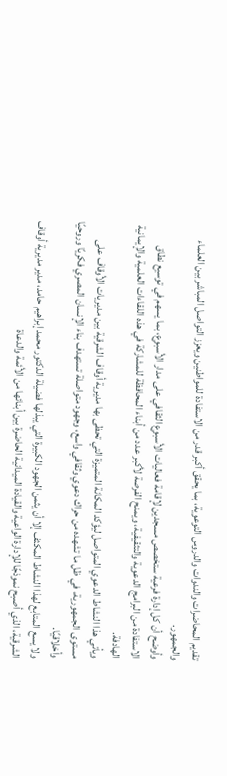تقديم المحاضرات والندوات والدروس التوعوية، بما يحقق أكبر قدر من الاستفادة للمواطنين ويعزز التواصل المباشر بين العلماء والجمهور.
وأوضح أن كل إدارة فرعية ستخصص مسجدين لإقامة فعاليات الأسبوع الثقافي على مدار الأسبوع، بما يسهم في توسيع نطاق الاستفادة من البرامج الدعوية والتثقيفية، ويمنح الفرصة لأكبر عدد من أبناء المحافظة للمشاركة في هذه اللقاءات العلمية والإيمانية الهادفة.
ويأتي هذا النشاط الدعوي المتواصل ليؤكد المكانة المتميزة التي تحظى بها مديرية أوقاف الشرقية بين مديريات الأوقاف على مستوى الجمهورية، في ظل ما تشهده من حراك دعوي وثقافي واسع، وجهود متواصلة تستهدف بناء الإنسان المصري فكريًا وروحيًا وأخلاقيًا.
ولا يسع المتابع لهذا النشاط المكثف إلا أن يثمن الجهود الكبيرة التي يبذلها فضيلة الدكتور محمد إبراهيم حامد، مدير مديرية أوقاف الشرقية، الذي أصبح نموذجًا للإدارة الواعية والقيادة الميدانية الحاضرة بين أبنائها من الأئمة والدعاة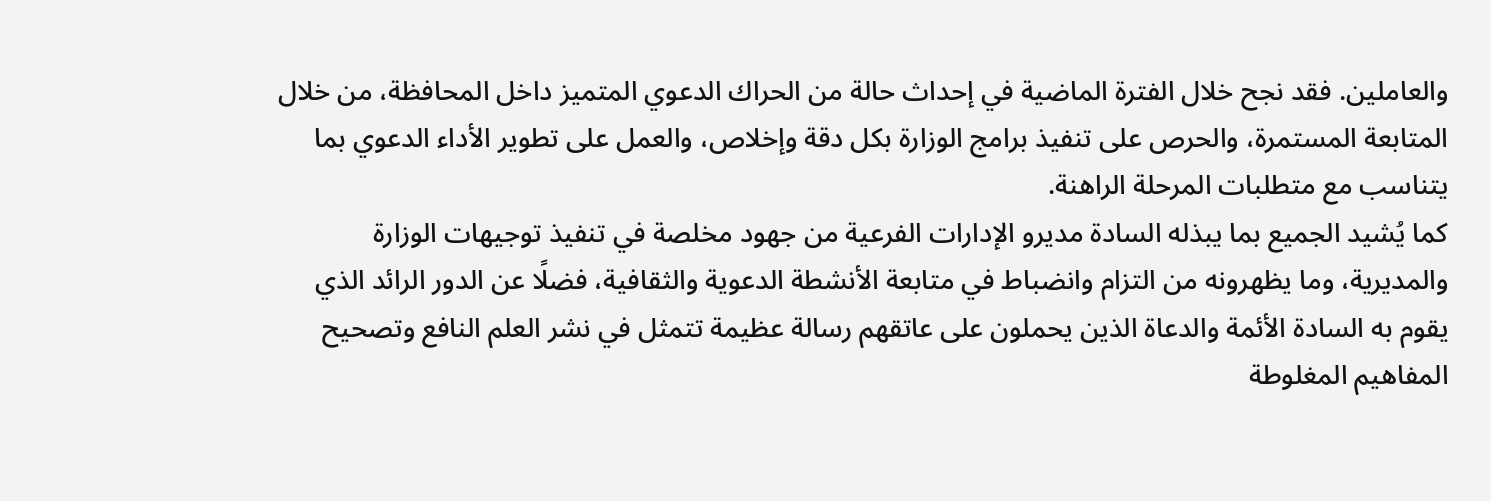والعاملين. فقد نجح خلال الفترة الماضية في إحداث حالة من الحراك الدعوي المتميز داخل المحافظة، من خلال المتابعة المستمرة، والحرص على تنفيذ برامج الوزارة بكل دقة وإخلاص، والعمل على تطوير الأداء الدعوي بما يتناسب مع متطلبات المرحلة الراهنة.
كما يُشيد الجميع بما يبذله السادة مديرو الإدارات الفرعية من جهود مخلصة في تنفيذ توجيهات الوزارة والمديرية، وما يظهرونه من التزام وانضباط في متابعة الأنشطة الدعوية والثقافية، فضلًا عن الدور الرائد الذي يقوم به السادة الأئمة والدعاة الذين يحملون على عاتقهم رسالة عظيمة تتمثل في نشر العلم النافع وتصحيح المفاهيم المغلوطة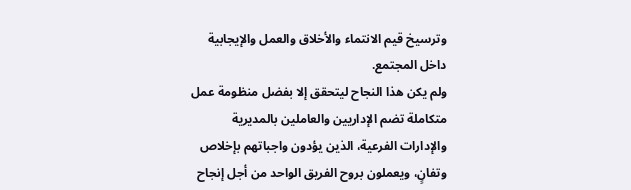وترسيخ قيم الانتماء والأخلاق والعمل والإيجابية داخل المجتمع.
ولم يكن هذا النجاح ليتحقق إلا بفضل منظومة عمل متكاملة تضم الإداريين والعاملين بالمديرية والإدارات الفرعية، الذين يؤدون واجباتهم بإخلاص وتفانٍ، ويعملون بروح الفريق الواحد من أجل إنجاح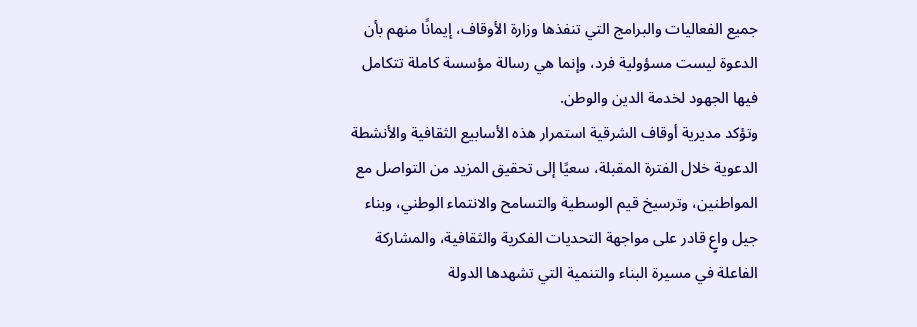جميع الفعاليات والبرامج التي تنفذها وزارة الأوقاف، إيمانًا منهم بأن الدعوة ليست مسؤولية فرد، وإنما هي رسالة مؤسسة كاملة تتكامل فيها الجهود لخدمة الدين والوطن.
وتؤكد مديرية أوقاف الشرقية استمرار هذه الأسابيع الثقافية والأنشطة الدعوية خلال الفترة المقبلة، سعيًا إلى تحقيق المزيد من التواصل مع المواطنين، وترسيخ قيم الوسطية والتسامح والانتماء الوطني، وبناء جيل واعٍ قادر على مواجهة التحديات الفكرية والثقافية، والمشاركة الفاعلة في مسيرة البناء والتنمية التي تشهدها الدولة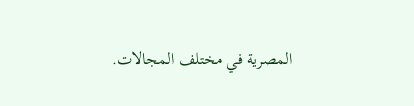المصرية في مختلف المجالات.